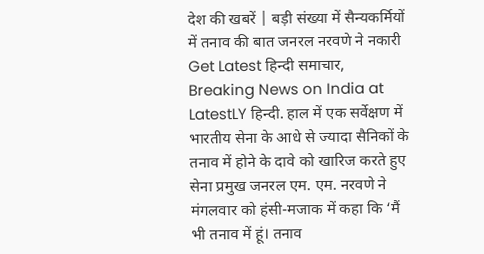देश की खबरें | बड़ी संख्या में सैन्यकर्मियों में तनाव की बात जनरल नरवणे ने नकारी
Get Latest हिन्दी समाचार, Breaking News on India at LatestLY हिन्दी. हाल में एक सर्वेक्षण में भारतीय सेना के आधे से ज्यादा सैनिकों के तनाव में होने के दावे को खारिज करते हुए सेना प्रमुख जनरल एम. एम. नरवणे ने मंगलवार को हंसी-मजाक में कहा कि ‘मैं भी तनाव में हूं। तनाव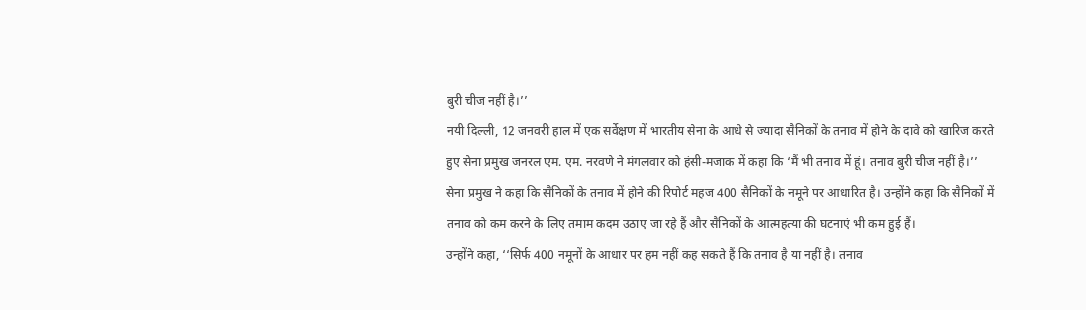बुरी चीज नहीं है।’’
नयी दिल्ली, 12 जनवरी हाल में एक सर्वेक्षण में भारतीय सेना के आधे से ज्यादा सैनिकों के तनाव में होने के दावे को खारिज करते हुए सेना प्रमुख जनरल एम. एम. नरवणे ने मंगलवार को हंसी-मजाक में कहा कि ‘मैं भी तनाव में हूं। तनाव बुरी चीज नहीं है।’’
सेना प्रमुख ने कहा कि सैनिकों के तनाव में होने की रिपोर्ट महज 400 सैनिकों के नमूने पर आधारित है। उन्होंने कहा कि सैनिकों में तनाव को कम करने के लिए तमाम कदम उठाए जा रहे हैं और सैनिकों के आत्महत्या की घटनाएं भी कम हुई हैं।
उन्होंने कहा, ‘‘सिर्फ 400 नमूनों के आधार पर हम नहीं कह सकते हैं कि तनाव है या नहीं है। तनाव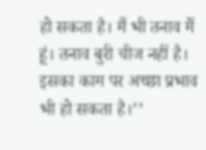हो सकता है। मैं भी तनाव में हूं। तनाव बुरी चीज नहीं है। इसका काम पर अच्छा प्रभाव भी हो सकता है।’’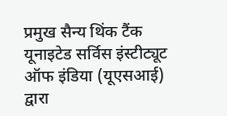प्रमुख सैन्य थिंक टैंक यूनाइटेड सर्विस इंस्टीट्यूट ऑफ इंडिया (यूएसआई) द्वारा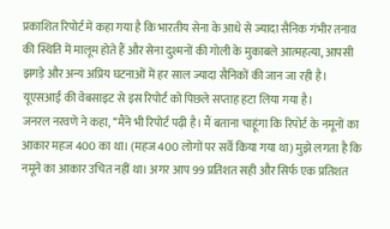प्रकाशित रिपोर्ट में कहा गया है कि भारतीय सेना के आधे से ज्यादा सैनिक गंभीर तनाव की स्थिति में मालूम होते हैं और सेना दुश्मनों की गोली के मुकाबले आत्महत्या, आपसी झगड़े और अन्य अप्रिय घटनाओं में हर साल ज्यादा सैनिकों की जान जा रही है।
यूएसआई की वेबसाइट से इस रिपोर्ट को पिछले सप्ताह हटा लिया गया है।
जनरल नरवणे ने कहा, ‘‘मैंने भी रिपोर्ट पढ़ी है। मैं बताना चाहूंगा कि रिपोर्ट के नमूनों का आकार महज 400 का था। (महज 400 लोगों पर सर्वे किया गया था) मुझे लगता है कि नमूने का आकार उचित नहीं था। अगर आप 99 प्रतिशत सही और सिर्फ एक प्रतिशत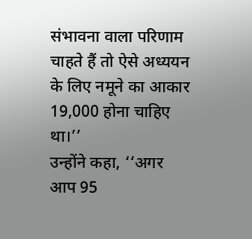संभावना वाला परिणाम चाहते हैं तो ऐसे अध्ययन के लिए नमूने का आकार 19,000 होना चाहिए था।’’
उन्होंने कहा, ‘‘अगर आप 95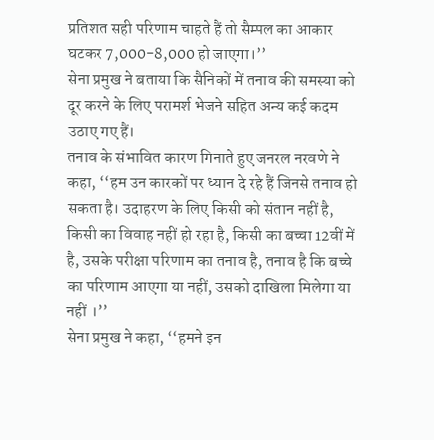प्रतिशत सही परिणाम चाहते हैं तो सैम्पल का आकार घटकर 7,000-8,000 हो जाएगा।’’
सेना प्रमुख ने बताया कि सैनिकों में तनाव की समस्या को दूर करने के लिए परामर्श भेजने सहित अन्य कई कदम उठाए गए हैं।
तनाव के संभावित कारण गिनाते हुए जनरल नरवणे ने कहा, ‘‘हम उन कारकों पर ध्यान दे रहे हैं जिनसे तनाव हो सकता है। उदाहरण के लिए किसी को संतान नहीं है, किसी का विवाह नहीं हो रहा है, किसी का बच्चा 12वीं में है, उसके परीक्षा परिणाम का तनाव है, तनाव है कि बच्चे का परिणाम आएगा या नहीं, उसको दाखिला मिलेगा या नहीं ।’’
सेना प्रमुख ने कहा, ‘‘हमने इन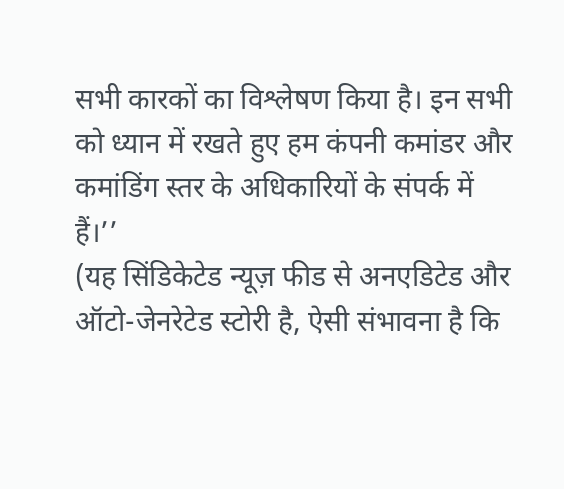सभी कारकों का विश्लेषण किया है। इन सभी को ध्यान में रखते हुए हम कंपनी कमांडर और कमांडिंग स्तर के अधिकारियों के संपर्क में हैं।’’
(यह सिंडिकेटेड न्यूज़ फीड से अनएडिटेड और ऑटो-जेनरेटेड स्टोरी है, ऐसी संभावना है कि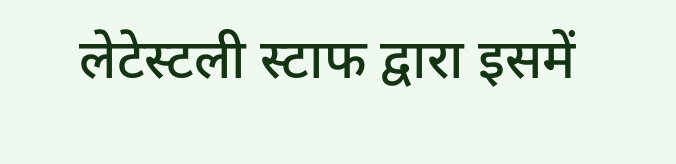लेटेस्टली स्टाफ द्वारा इसमें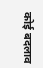कोई बदलाव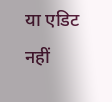या एडिट नहीं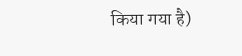किया गया है)